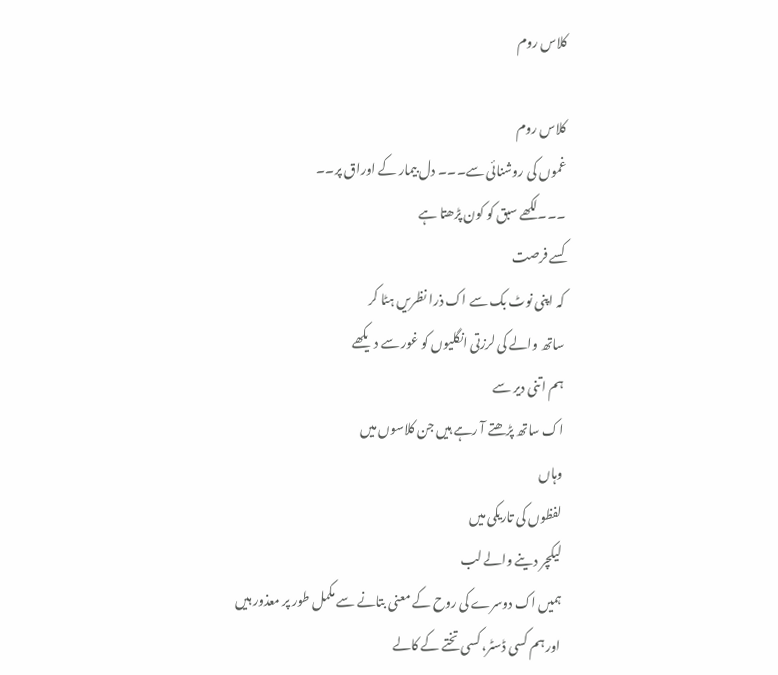کلاس روم

کلاس روم
غموں کی روشنائی سے۔۔۔ دل بیمار کے اوراق پر۔۔
۔۔۔لکھے سبق کو کون پڑھتا ہے
کسے فرصت
کہ اپنی نوٹ بک سے اک ذرا نظریں ہٹا کر
ساتھ والے کی لرزتی انگلیوں کو غور سے دیکھے
ہم اتنی دیر سے
اک ساتھ پڑھتے آ رہے ہیں جن کلاسوں میں
وہاں
لفظوں کی تاریکی میں
لیکچر دینے والے لب
ہمیں اک دوسرے کی روح کے معنی بتانے سے مکمل طور پر معذور ہیں
اور ہم کسی ڈسٹر، کسی تختے کے کالے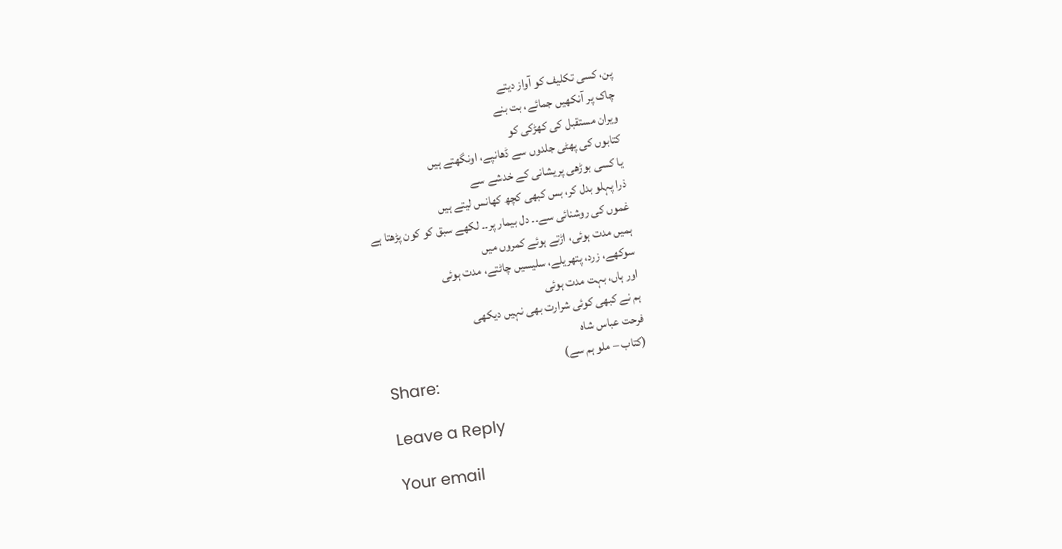پن، کسی تکلیف کو آواز دیتے
چاک پر آنکھیں جمائے، بت بنے
ویران مستقبل کی کھڑکی کو
کتابوں کی پھٹی جلدوں سے ڈھانپے، اونگھتے ہیں
یا کسی بوڑھی پریشانی کے خدشے سے
ذرا پہلو بدل کر، بس کبھی کچھ کھانس لیتے ہیں
غموں کی روشنائی سے۔۔ دل بیمار پر۔۔ لکھے سبق کو کون پڑھتا ہے
ہمیں مدت ہوئی، اڑتے ہوئے کمروں میں
سوکھے، زرد، پتھریلے، سلیسیں چاٹتے، مدت ہوئی
اور ہاں، بہت مدت ہوئی
ہم نے کبھی کوئی شرارت بھی نہیں دیکھی
فرحت عباس شاہ
(کتاب – ملو ہم سے)
Share:

Leave a Reply

Your email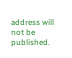address will not be published.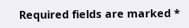Required fields are marked *